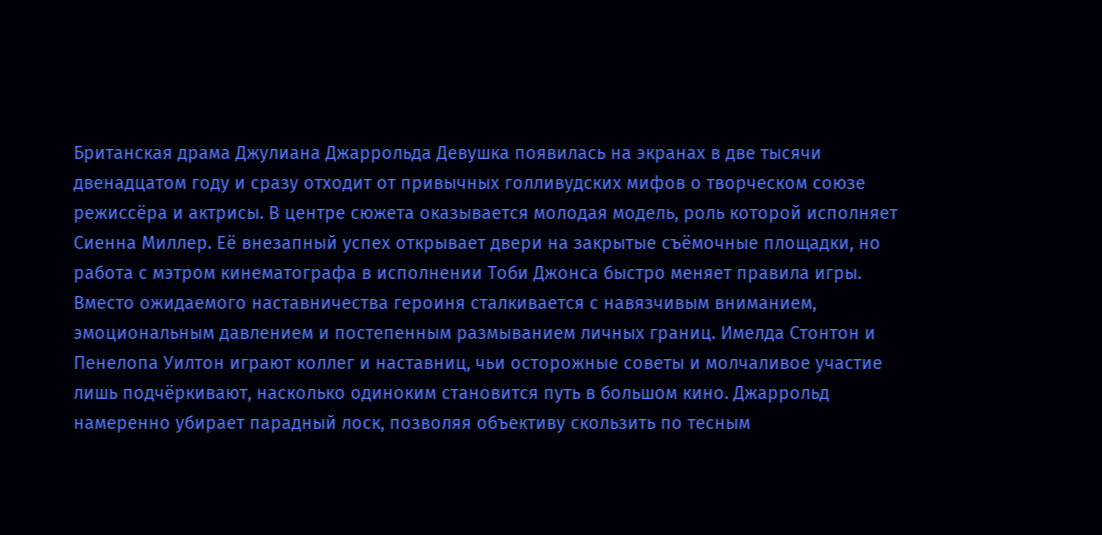Британская драма Джулиана Джаррольда Девушка появилась на экранах в две тысячи двенадцатом году и сразу отходит от привычных голливудских мифов о творческом союзе режиссёра и актрисы. В центре сюжета оказывается молодая модель, роль которой исполняет Сиенна Миллер. Её внезапный успех открывает двери на закрытые съёмочные площадки, но работа с мэтром кинематографа в исполнении Тоби Джонса быстро меняет правила игры. Вместо ожидаемого наставничества героиня сталкивается с навязчивым вниманием, эмоциональным давлением и постепенным размыванием личных границ. Имелда Стонтон и Пенелопа Уилтон играют коллег и наставниц, чьи осторожные советы и молчаливое участие лишь подчёркивают, насколько одиноким становится путь в большом кино. Джаррольд намеренно убирает парадный лоск, позволяя объективу скользить по тесным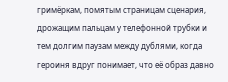гримёркам, помятым страницам сценария, дрожащим пальцам у телефонной трубки и тем долгим паузам между дублями, когда героиня вдруг понимает, что её образ давно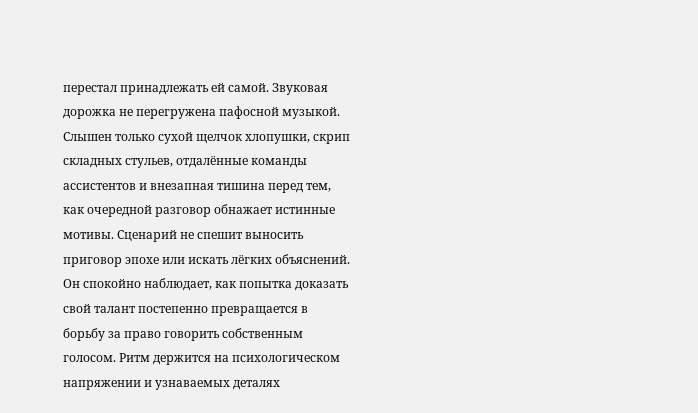перестал принадлежать ей самой. Звуковая дорожка не перегружена пафосной музыкой. Слышен только сухой щелчок хлопушки, скрип складных стульев, отдалённые команды ассистентов и внезапная тишина перед тем, как очередной разговор обнажает истинные мотивы. Сценарий не спешит выносить приговор эпохе или искать лёгких объяснений. Он спокойно наблюдает, как попытка доказать свой талант постепенно превращается в борьбу за право говорить собственным голосом. Ритм держится на психологическом напряжении и узнаваемых деталях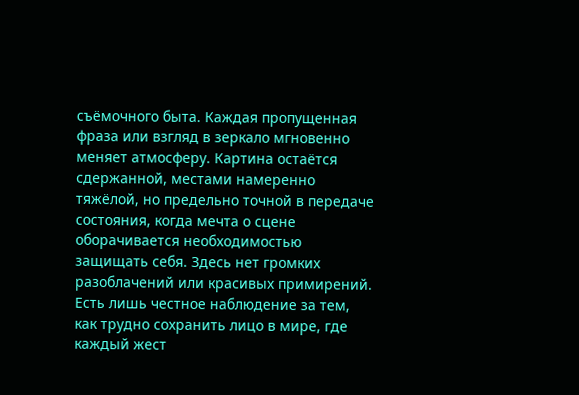съёмочного быта. Каждая пропущенная фраза или взгляд в зеркало мгновенно меняет атмосферу. Картина остаётся сдержанной, местами намеренно тяжёлой, но предельно точной в передаче состояния, когда мечта о сцене оборачивается необходимостью защищать себя. Здесь нет громких разоблачений или красивых примирений. Есть лишь честное наблюдение за тем, как трудно сохранить лицо в мире, где каждый жест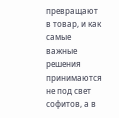превращают в товар, и как самые важные решения принимаются не под свет софитов, а в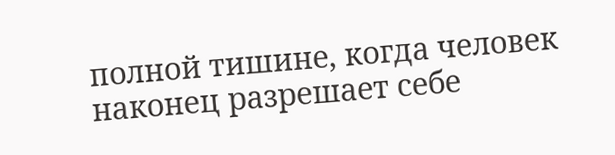полной тишине, когда человек наконец разрешает себе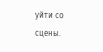уйти со сцены.